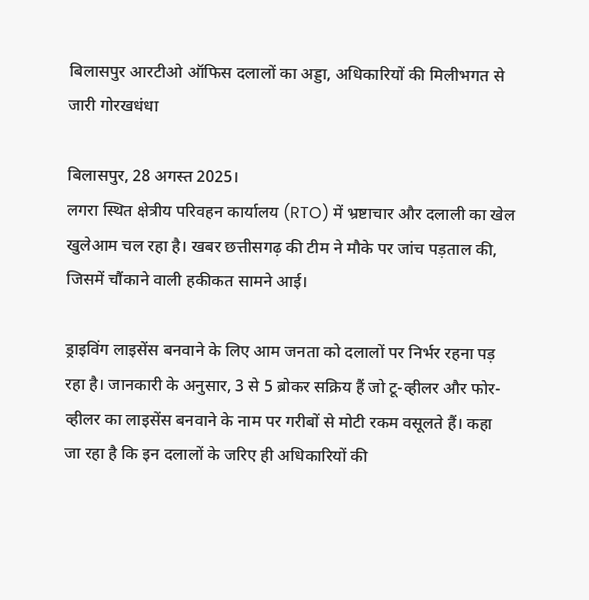बिलासपुर आरटीओ ऑफिस दलालों का अड्डा, अधिकारियों की मिलीभगत से जारी गोरखधंधा

बिलासपुर, 28 अगस्त 2025।
लगरा स्थित क्षेत्रीय परिवहन कार्यालय (RTO) में भ्रष्टाचार और दलाली का खेल खुलेआम चल रहा है। खबर छत्तीसगढ़ की टीम ने मौके पर जांच पड़ताल की, जिसमें चौंकाने वाली हकीकत सामने आई।

ड्राइविंग लाइसेंस बनवाने के लिए आम जनता को दलालों पर निर्भर रहना पड़ रहा है। जानकारी के अनुसार, 3 से 5 ब्रोकर सक्रिय हैं जो टू-व्हीलर और फोर-व्हीलर का लाइसेंस बनवाने के नाम पर गरीबों से मोटी रकम वसूलते हैं। कहा जा रहा है कि इन दलालों के जरिए ही अधिकारियों की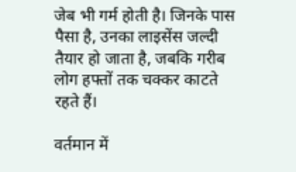जेब भी गर्म होती है। जिनके पास पैसा है, उनका लाइसेंस जल्दी तैयार हो जाता है, जबकि गरीब लोग हफ्तों तक चक्कर काटते रहते हैं।

वर्तमान में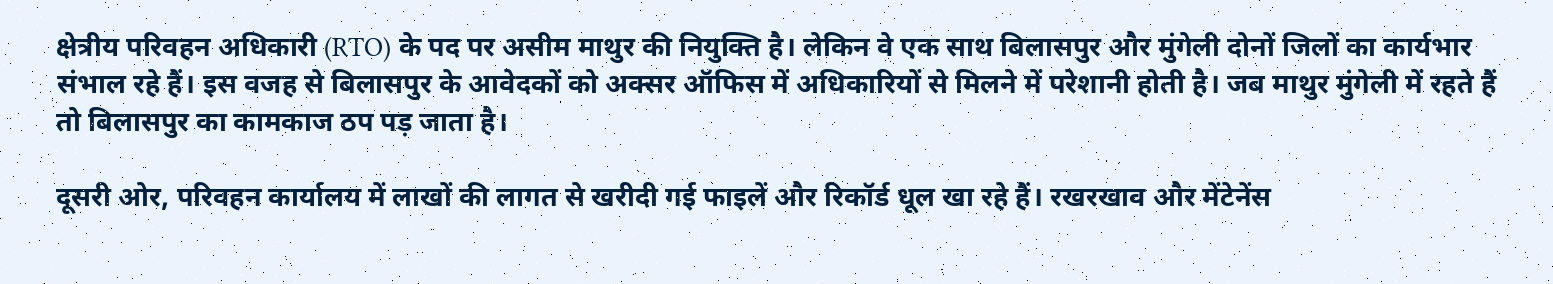क्षेत्रीय परिवहन अधिकारी (RTO) के पद पर असीम माथुर की नियुक्ति है। लेकिन वे एक साथ बिलासपुर और मुंगेली दोनों जिलों का कार्यभार संभाल रहे हैं। इस वजह से बिलासपुर के आवेदकों को अक्सर ऑफिस में अधिकारियों से मिलने में परेशानी होती है। जब माथुर मुंगेली में रहते हैं तो बिलासपुर का कामकाज ठप पड़ जाता है।

दूसरी ओर, परिवहन कार्यालय में लाखों की लागत से खरीदी गई फाइलें और रिकॉर्ड धूल खा रहे हैं। रखरखाव और मेंटेनेंस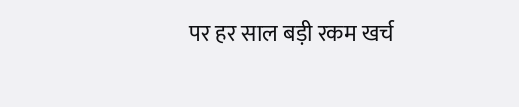पर हर साल बड़ी रकम खर्च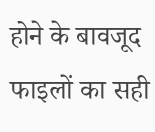होने के बावजूद फाइलों का सही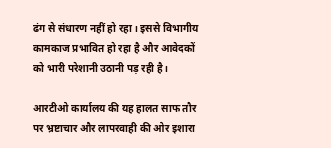ढंग से संधारण नहीं हो रहा। इससे विभागीय कामकाज प्रभावित हो रहा है और आवेदकों को भारी परेशानी उठानी पड़ रही है।

आरटीओ कार्यालय की यह हालत साफ तौर पर भ्रष्टाचार और लापरवाही की ओर इशारा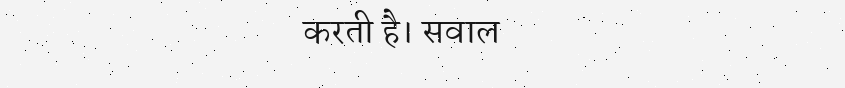करती है। सवाल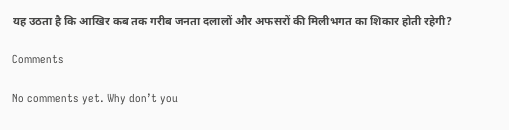यह उठता है कि आखिर कब तक गरीब जनता दलालों और अफसरों की मिलीभगत का शिकार होती रहेगी?

Comments

No comments yet. Why don’t you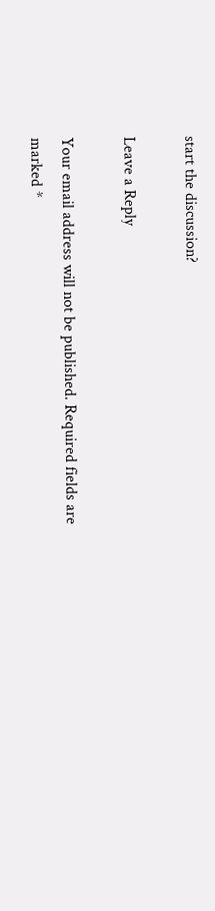start the discussion?

Leave a Reply

Your email address will not be published. Required fields are marked *